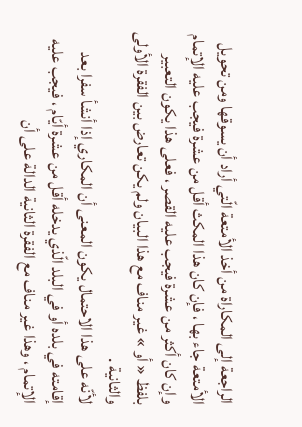الراجعة إلى المكاراة من أخذ الأمتعة الّتي أراد أن يسوقها ومن تحويل الأمتعة جاء بها ، فإن كان هذا المكث أقل من عشرة فيجب عليه الإتمام وإن كان أكثر من عشرة فيجب عليه القصر ، فعلى هذا يكون التعبير بلفظ « أو » غير مناف مع هذا البيان ولم يكن تعارض بين الفقرة الأولى والثانية .
لأنّه على هذا الاحتمال يكون المعنى أن المكاري إذا أنشأ سفرا بعد إقامته في بلده أو في البلد الّذي يدخله أقل من عشرة أيّام ، فيجب عليه الإتمام ، وهذا غير مناف مع الفقرة الثانية الدالة على أن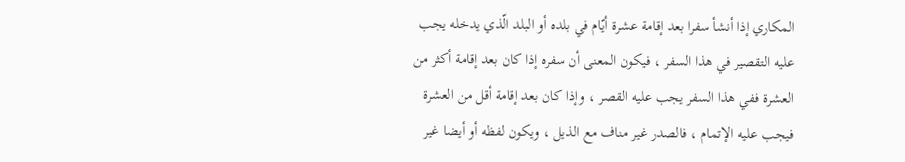المكاري إذا أنشأ سفرا بعد إقامة عشرة أيّام في بلده أو البلد الّذي يدخله يجب عليه التقصير في هذا السفر ، فيكون المعنى أن سفره إذا كان بعد إقامة أكثر من العشرة ففي هذا السفر يجب عليه القصر ، وإذا كان بعد إقامة أقل من العشرة فيجب عليه الإتمام ، فالصدر غير مناف مع الذيل ، ويكون لفظه أو أيضا غير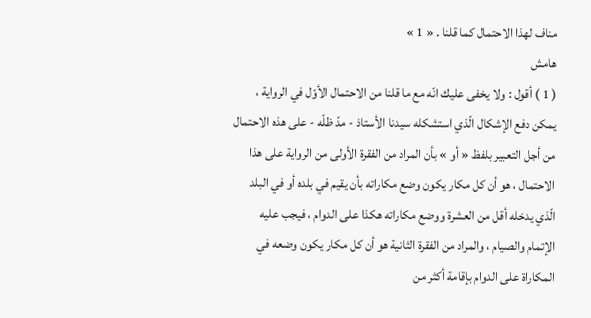مناف لهذا الاحتمال كما قلنا . « 1 »
هامش
( 1 ) أقول : ولا يخفى عليك انّه مع ما قلنا من الاحتمال الأوّل في الرواية ، يمكن دفع الإشكال الّذي استشكله سيدنا الأستاذ - مدّ ظلّه - على هذه الاحتمال من أجل التعبير بلفظ « أو » بأن المراد من الفقرة الأولى من الرواية على هذا الاحتمال ، هو أن كل مكار يكون وضع مكاراته بأن يقيم في بلده أو في البلد الّذي يدخله أقل من العشرة ووضع مكاراته هكذا على الدوام ، فيجب عليه الإتمام والصيام ، والمراد من الفقرة الثانية هو أن كل مكار يكون وضعه في المكاراة على الدوام بإقامة أكثر من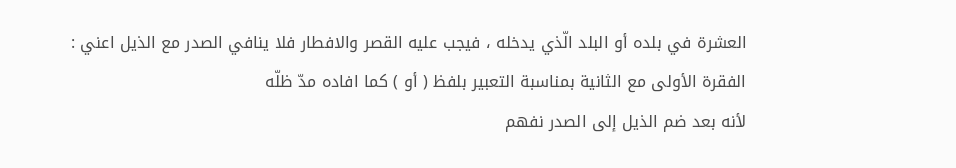العشرة في بلده أو البلد الّذي يدخله ، فيجب عليه القصر والافطار فلا ينافي الصدر مع الذيل اعني : الفقرة الأولى مع الثانية بمناسبة التعبير بلفظ ( أو ) كما افاده مدّ ظلّه
لأنه بعد ضم الذيل إلى الصدر نفهم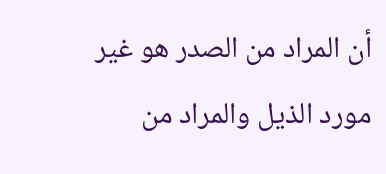أن المراد من الصدر هو غير مورد الذيل والمراد من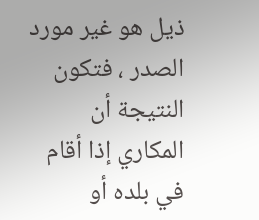ذيل هو غير مورد الصدر ، فتكون النتيجة أن المكاري إذا أقام في بلده أو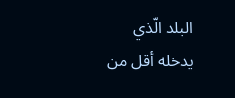البلد الّذي يدخله أقل من